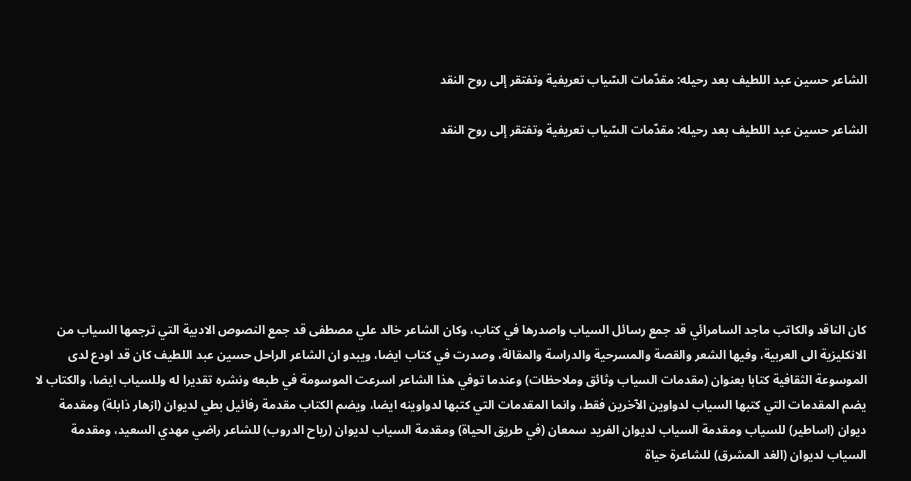الشاعر حسين عبد اللطيف بعد رحيله: مقدّمات السّياب تعريفية وتفتقر إلى روح النقد

الشاعر حسين عبد اللطيف بعد رحيله: مقدّمات السّياب تعريفية وتفتقر إلى روح النقد







كان الناقد والكاتب ماجد السامرائي قد جمع رسائل السياب واصدرها في كتاب، وكان الشاعر خالد علي مصطفى قد جمع النصوص الادبية التي ترجمها السياب من الانكليزية الى العربية، وفيها الشعر والقصة والمسرحية والدراسة والمقالة، وصدرت في كتاب ايضا، ويبدو ان الشاعر الراحل حسين عبد اللطيف كان قد اودع لدى الموسوعة الثقافية كتابا بعنوان (مقدمات السياب وثائق وملاحظات) وعندما توفي هذا الشاعر اسرعت الموسومة في طبعه ونشره تقديرا له وللسياب ايضا، والكتاب لا يضم المقدمات التي كتبها السياب لدواوين الآخرين فقط، وانما المقدمات التي كتبها لدواوينه ايضا، ويضم الكتاب مقدمة رفائيل بطي لديوان (ازهار ذابلة) ومقدمة ديوان (اساطير) للسياب ومقدمة السياب لديوان الفريد سمعان (في طريق الحياة) ومقدمة السياب لديوان (رياح الدروب) للشاعر راضي مهدي السعيد، ومقدمة السياب لديوان (الغد المشرق) للشاعرة حياة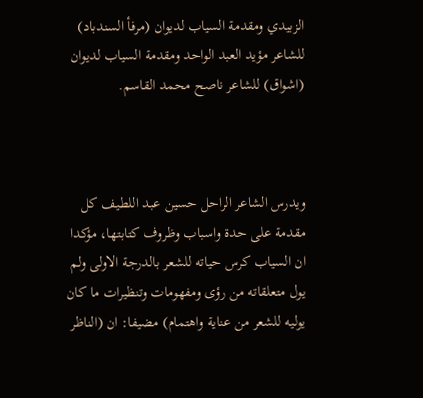الزبيدي ومقدمة السياب لديوان (مرفأ السندباد) للشاعر مؤيد العبد الواحد ومقدمة السياب لديوان (اشواق) للشاعر ناصح محمد القاسم.



ويدرس الشاعر الراحل حسين عبد اللطيف كل مقدمة على حدة واسباب وظروف كتابتها، مؤكدا ان السياب كرس حياته للشعر بالدرجة الاولى ولم يول متعلقاته من رؤى ومفهومات وتنظيرات ما كان يوليه للشعر من عناية واهتمام) مضيفا: ان (الناظر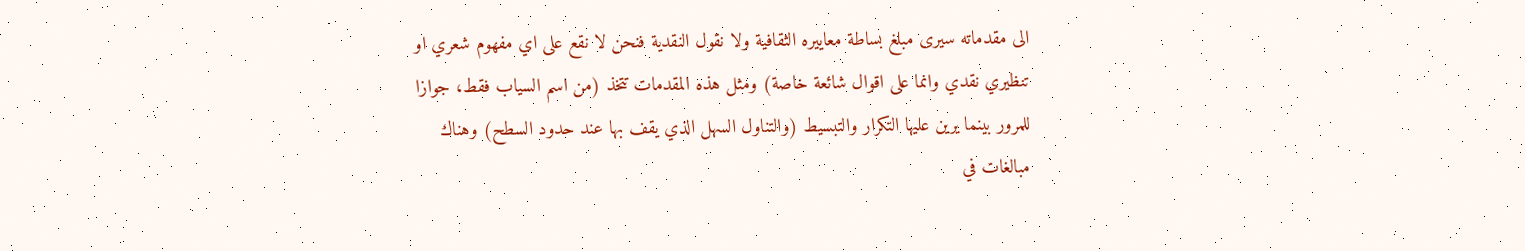الى مقدماته سيرى مبلغ بساطة معاييره الثقافية ولا نقول النقدية فنحن لا نقع على اي مفهوم شعري او تنظيري نقدي وانما على اقوال شائعة خاصة) ومثل هذه المقدمات تتخذ (من اسم السياب فقط، جوازا للمرور بينما يرين عليها التكرار والتبسيط (والتناول السهل الذي يقف بها عند حدود السطح) وهناك مبالغات في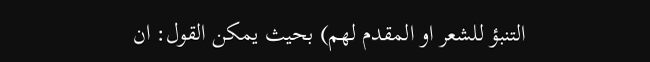التنبؤ للشعر او المقدم لهم) بحيث يمكن القول: ان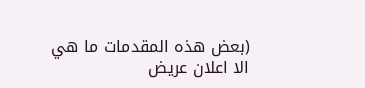(بعض هذه المقدمات ما هي الا اعلان عريض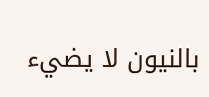بالنيون لا يضيء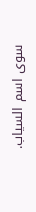سوى اسم السياب.